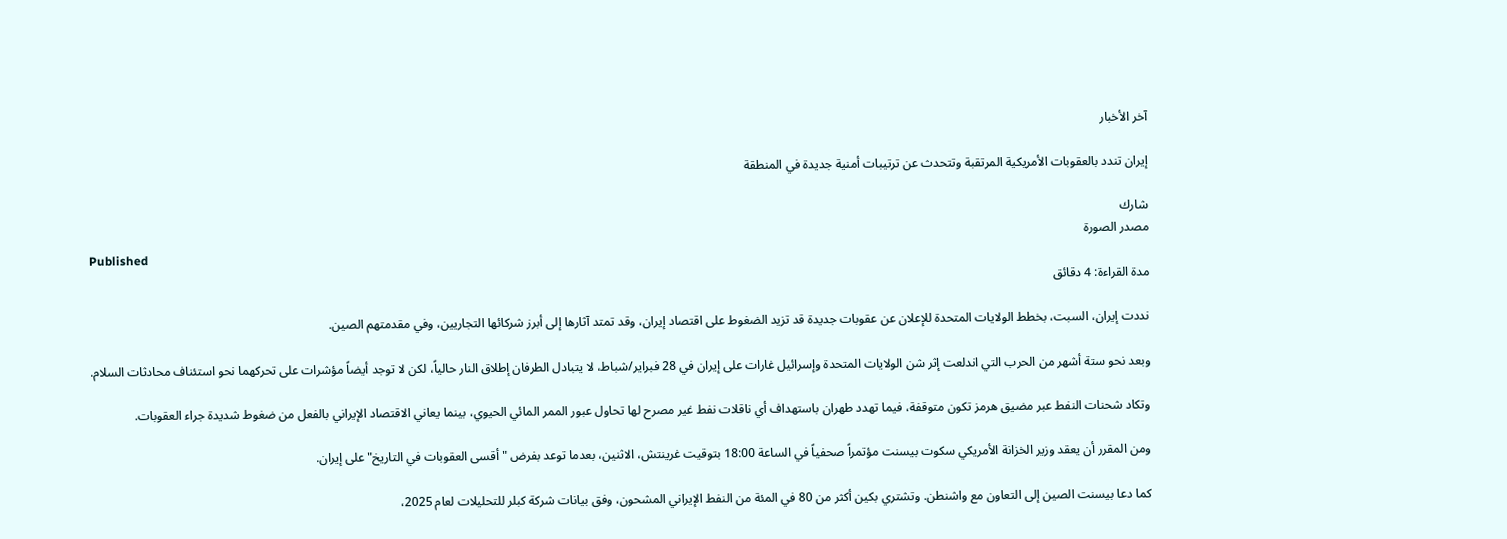آخر الأخبار

إيران تندد بالعقوبات الأمريكية المرتقبة وتتحدث عن ترتيبات أمنية جديدة في المنطقة

شارك
مصدر الصورة
Published
مدة القراءة: 4 دقائق

نددت إيران، السبت، بخطط الولايات المتحدة للإعلان عن عقوبات جديدة قد تزيد الضغوط على اقتصاد إيران، وقد تمتد آثارها إلى أبرز شركائها التجاريين، وفي مقدمتهم الصين.

وبعد نحو ستة أشهر من الحرب التي اندلعت إثر شن الولايات المتحدة وإسرائيل غارات على إيران في 28 فبراير/شباط، لا يتبادل الطرفان إطلاق النار حالياً، لكن لا توجد أيضاً مؤشرات على تحركهما نحو استئناف محادثات السلام.

وتكاد شحنات النفط عبر مضيق هرمز تكون متوقفة، فيما تهدد طهران باستهداف أي ناقلات نفط غير مصرح لها تحاول عبور الممر المائي الحيوي، بينما يعاني الاقتصاد الإيراني بالفعل من ضغوط شديدة جراء العقوبات.

ومن المقرر أن يعقد وزير الخزانة الأمريكي سكوت بيسنت مؤتمراً صحفياً في الساعة 18:00 بتوقيت غرينتش، الاثنين، بعدما توعد بفرض "أقسى العقوبات في التاريخ" على إيران.

كما دعا بيسنت الصين إلى التعاون مع واشنطن. وتشتري بكين أكثر من 80 في المئة من النفط الإيراني المشحون، وفق بيانات شركة كبلر للتحليلات لعام 2025،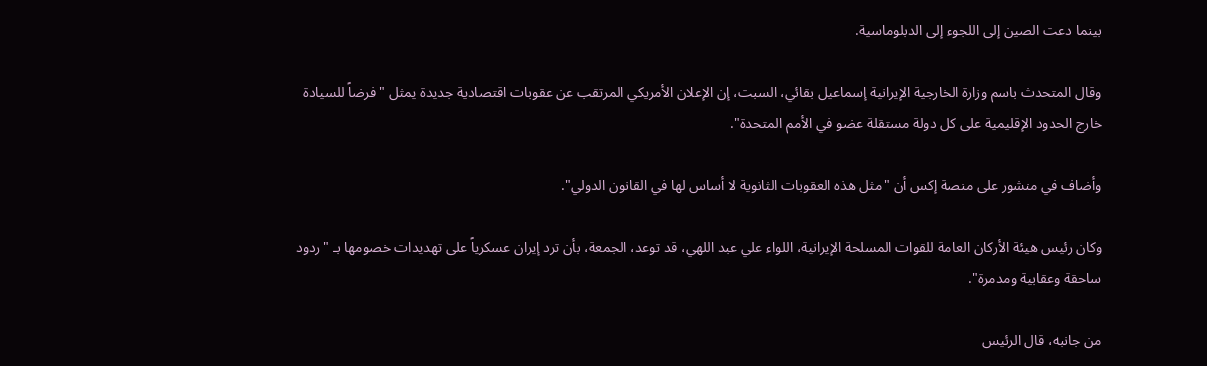بينما دعت الصين إلى اللجوء إلى الدبلوماسية.

وقال المتحدث باسم وزارة الخارجية الإيرانية إسماعيل بقائي، السبت، إن الإعلان الأمريكي المرتقب عن عقوبات اقتصادية جديدة يمثل "فرضاً للسيادة خارج الحدود الإقليمية على كل دولة مستقلة عضو في الأمم المتحدة".

وأضاف في منشور على منصة إكس أن "مثل هذه العقوبات الثانوية لا أساس لها في القانون الدولي".

وكان رئيس هيئة الأركان العامة للقوات المسلحة الإيرانية، اللواء علي عبد اللهي، قد توعد، الجمعة، بأن ترد إيران عسكرياً على تهديدات خصومها بـ "ردود ساحقة وعقابية ومدمرة".

من جانبه، قال الرئيس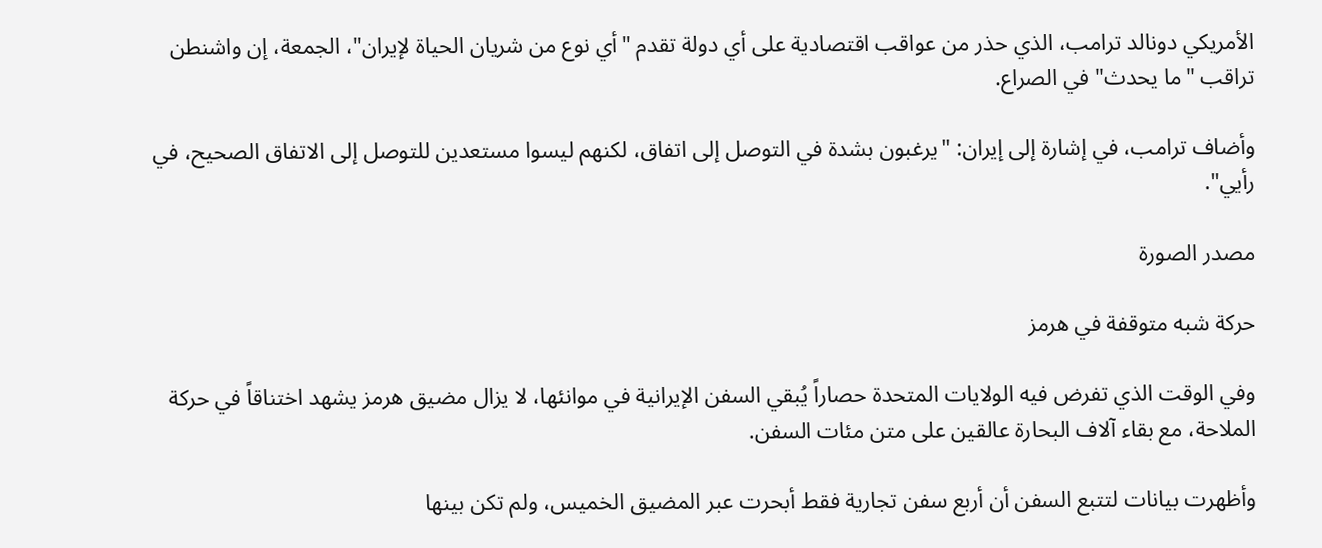الأمريكي دونالد ترامب، الذي حذر من عواقب اقتصادية على أي دولة تقدم "أي نوع من شريان الحياة لإيران"، الجمعة، إن واشنطن تراقب "ما يحدث" في الصراع.

وأضاف ترامب، في إشارة إلى إيران: "يرغبون بشدة في التوصل إلى اتفاق، لكنهم ليسوا مستعدين للتوصل إلى الاتفاق الصحيح، في رأيي".

مصدر الصورة

حركة شبه متوقفة في هرمز

وفي الوقت الذي تفرض فيه الولايات المتحدة حصاراً يُبقي السفن الإيرانية في موانئها، لا يزال مضيق هرمز يشهد اختناقاً في حركة الملاحة، مع بقاء آلاف البحارة عالقين على متن مئات السفن.

وأظهرت بيانات لتتبع السفن أن أربع سفن تجارية فقط أبحرت عبر المضيق الخميس، ولم تكن بينها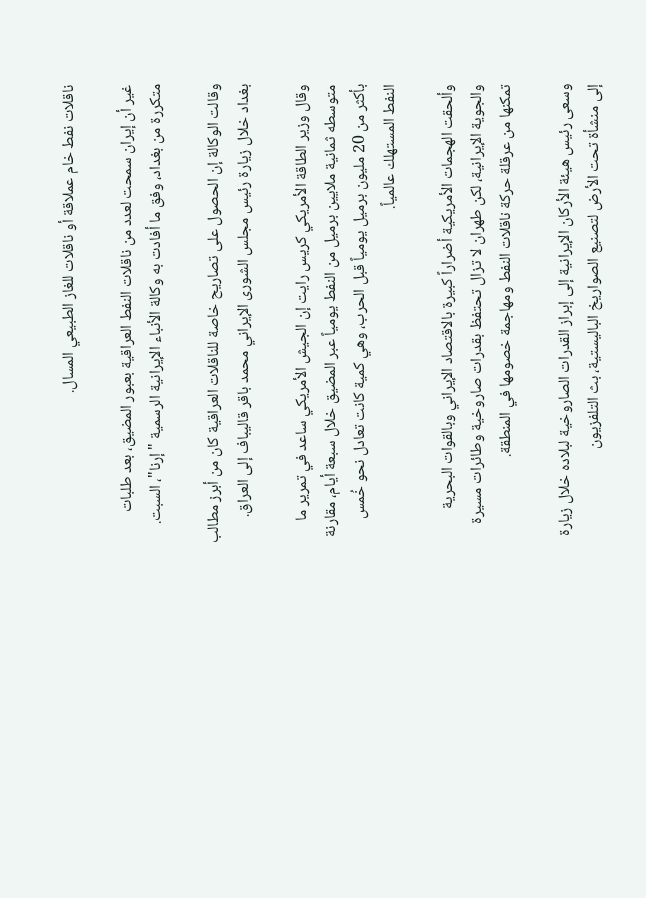ناقلات نفط خام عملاقة أو ناقلات للغاز الطبيعي المسال.

غير أن إيران سمحت لعدد من ناقلات النفط العراقية بعبور المضيق، بعد طلبات متكررة من بغداد، وفق ما أفادت به وكالة الأنباء الإيرانية الرسمية "إرنا"، السبت.

وقالت الوكالة إن الحصول على تصاريح خاصة للناقلات العراقية كان من أبرز مطالب بغداد خلال زيارة رئيس مجلس الشورى الإيراني محمد باقر قاليباف إلى العراق.

وقال وزير الطاقة الأمريكي كريس رايت إن الجيش الأمريكي ساعد في تمرير ما متوسطه ثمانية ملايين برميل من النفط يومياً عبر المضيق خلال سبعة أيام، مقارنة بأكثر من 20 مليون برميل يومياً قبل الحرب، وهي كمية كانت تعادل نحو خُمس النفط المستهلك عالمياً.

وألحقت الهجمات الأمريكية أضراراً كبيرة بالاقتصاد الإيراني وبالقوات البحرية والجوية الإيرانية، لكن طهران لا تزال تحتفظ بقدرات صاروخية وطائرات مسيرة تمكنها من عرقلة حركة ناقلات النفط ومهاجمة خصومها في المنطقة.

وسعى رئيس هيئة الأركان الإيرانية إلى إبراز القدرات الصاروخية لبلاده خلال زيارة إلى منشأة تحت الأرض لتصنيع الصواريخ الباليستية، بث التلفزيون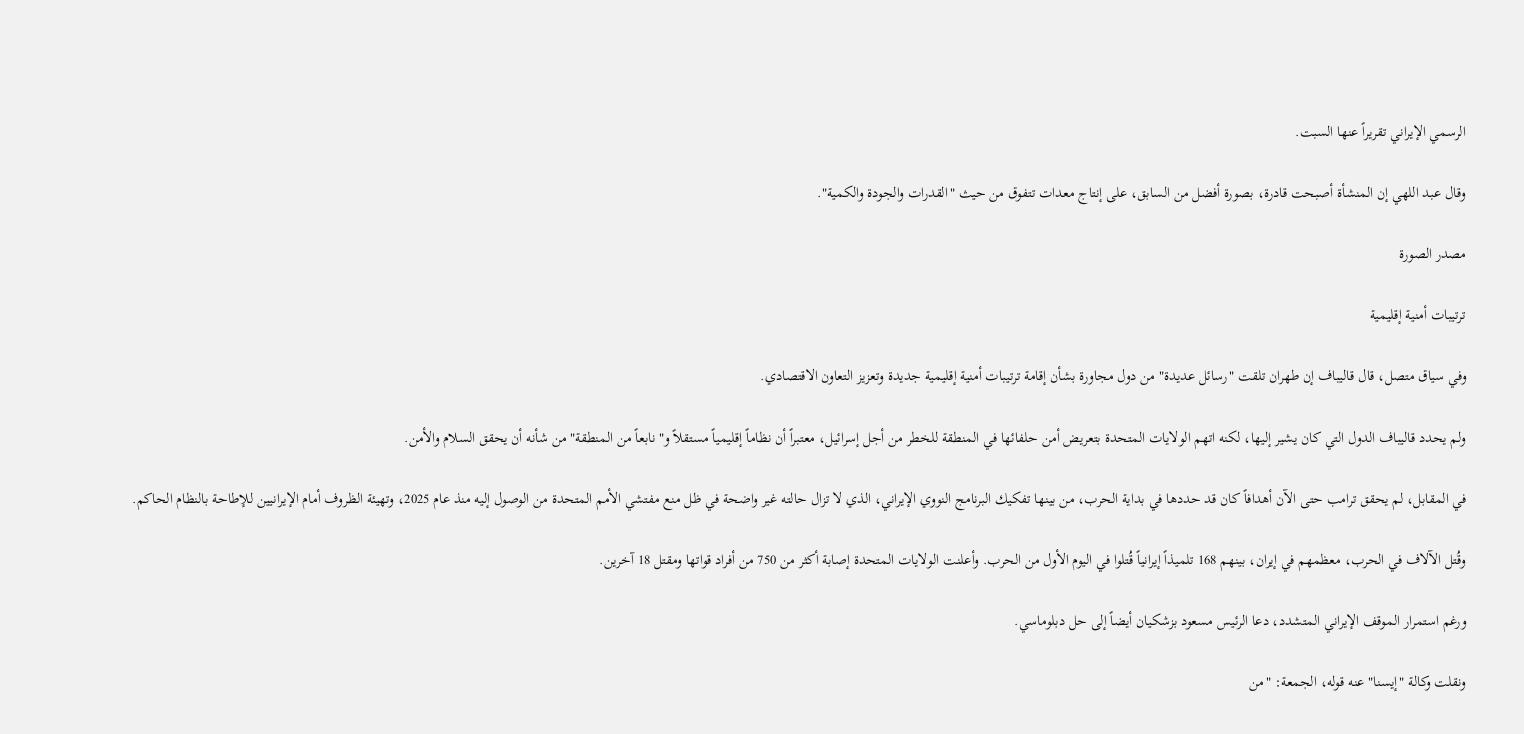الرسمي الإيراني تقريراً عنها السبت.

وقال عبد اللهي إن المنشأة أصبحت قادرة، بصورة أفضل من السابق، على إنتاج معدات تتفوق من حيث "القدرات والجودة والكمية".

مصدر الصورة

ترتيبات أمنية إقليمية

وفي سياق متصل، قال قاليباف إن طهران تلقت "رسائل عديدة" من دول مجاورة بشأن إقامة ترتيبات أمنية إقليمية جديدة وتعزيز التعاون الاقتصادي.

ولم يحدد قاليباف الدول التي كان يشير إليها، لكنه اتهم الولايات المتحدة بتعريض أمن حلفائها في المنطقة للخطر من أجل إسرائيل، معتبراً أن نظاماً إقليمياً مستقلاً و"نابعاً من المنطقة" من شأنه أن يحقق السلام والأمن.

في المقابل، لم يحقق ترامب حتى الآن أهدافاً كان قد حددها في بداية الحرب، من بينها تفكيك البرنامج النووي الإيراني، الذي لا تزال حالته غير واضحة في ظل منع مفتشي الأمم المتحدة من الوصول إليه منذ عام 2025، وتهيئة الظروف أمام الإيرانيين للإطاحة بالنظام الحاكم.

وقُتل الآلاف في الحرب، معظمهم في إيران، بينهم 168 تلميذاً إيرانياً قُتلوا في اليوم الأول من الحرب. وأعلنت الولايات المتحدة إصابة أكثر من 750 من أفراد قواتها ومقتل 18 آخرين.

ورغم استمرار الموقف الإيراني المتشدد، دعا الرئيس مسعود بزشكيان أيضاً إلى حل دبلوماسي.

ونقلت وكالة "إيسنا" عنه قوله، الجمعة: "من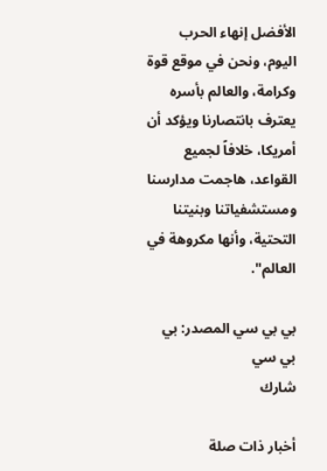الأفضل إنهاء الحرب اليوم، ونحن في موقع قوة وكرامة، والعالم بأسره يعترف بانتصارنا ويؤكد أن أمريكا، خلافاً لجميع القواعد، هاجمت مدارسنا ومستشفياتنا وبنيتنا التحتية، وأنها مكروهة في العالم".

بي بي سي المصدر: بي بي سي
شارك

أخبار ذات صلة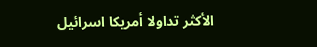الأكثر تداولا أمريكا اسرائيل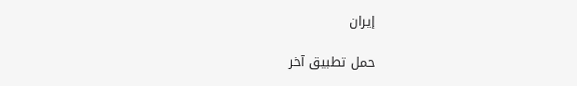إيران

حمل تطبيق آخر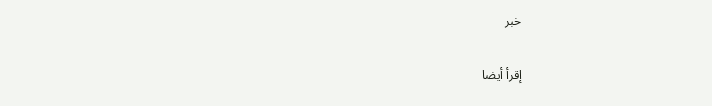خبر

إقرأ أيضا